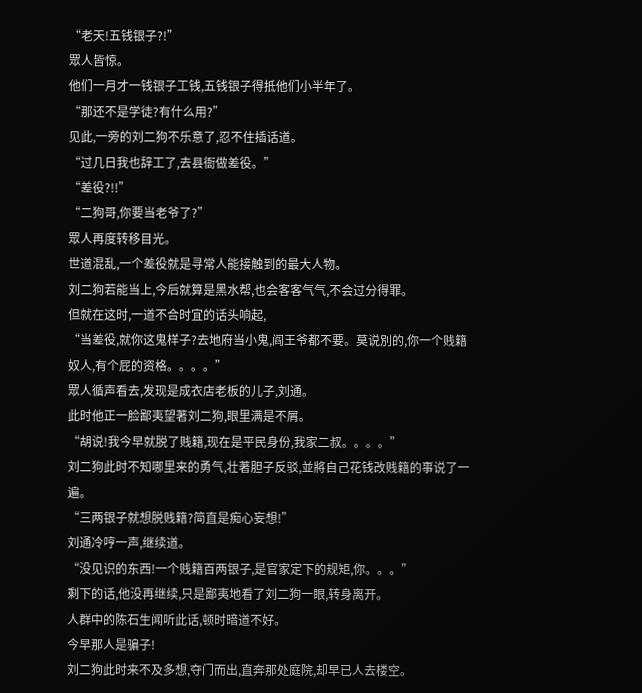“老天!五钱银子?!”
眾人皆惊。
他们一月才一钱银子工钱,五钱银子得抵他们小半年了。
“那还不是学徒?有什么用?”
见此,一旁的刘二狗不乐意了,忍不住插话道。
“过几日我也辞工了,去县衙做差役。”
“差役?!!”
“二狗哥,你要当老爷了?”
眾人再度转移目光。
世道混乱,一个差役就是寻常人能接触到的最大人物。
刘二狗若能当上,今后就算是黑水帮,也会客客气气,不会过分得罪。
但就在这时,一道不合时宜的话头响起,
“当差役,就你这鬼样子?去地府当小鬼,阎王爷都不要。莫说別的,你一个贱籍奴人,有个屁的资格。。。。”
眾人循声看去,发现是成衣店老板的儿子,刘通。
此时他正一脸鄙夷望著刘二狗,眼里满是不屑。
“胡说!我今早就脱了贱籍,现在是平民身份,我家二叔。。。。”
刘二狗此时不知哪里来的勇气,壮著胆子反驳,並將自己花钱改贱籍的事说了一遍。
“三两银子就想脱贱籍?简直是痴心妄想!”
刘通冷哼一声,继续道。
“没见识的东西!一个贱籍百两银子,是官家定下的规矩,你。。。”
剩下的话,他没再继续,只是鄙夷地看了刘二狗一眼,转身离开。
人群中的陈石生闻听此话,顿时暗道不好。
今早那人是骗子!
刘二狗此时来不及多想,夺门而出,直奔那处庭院,却早已人去楼空。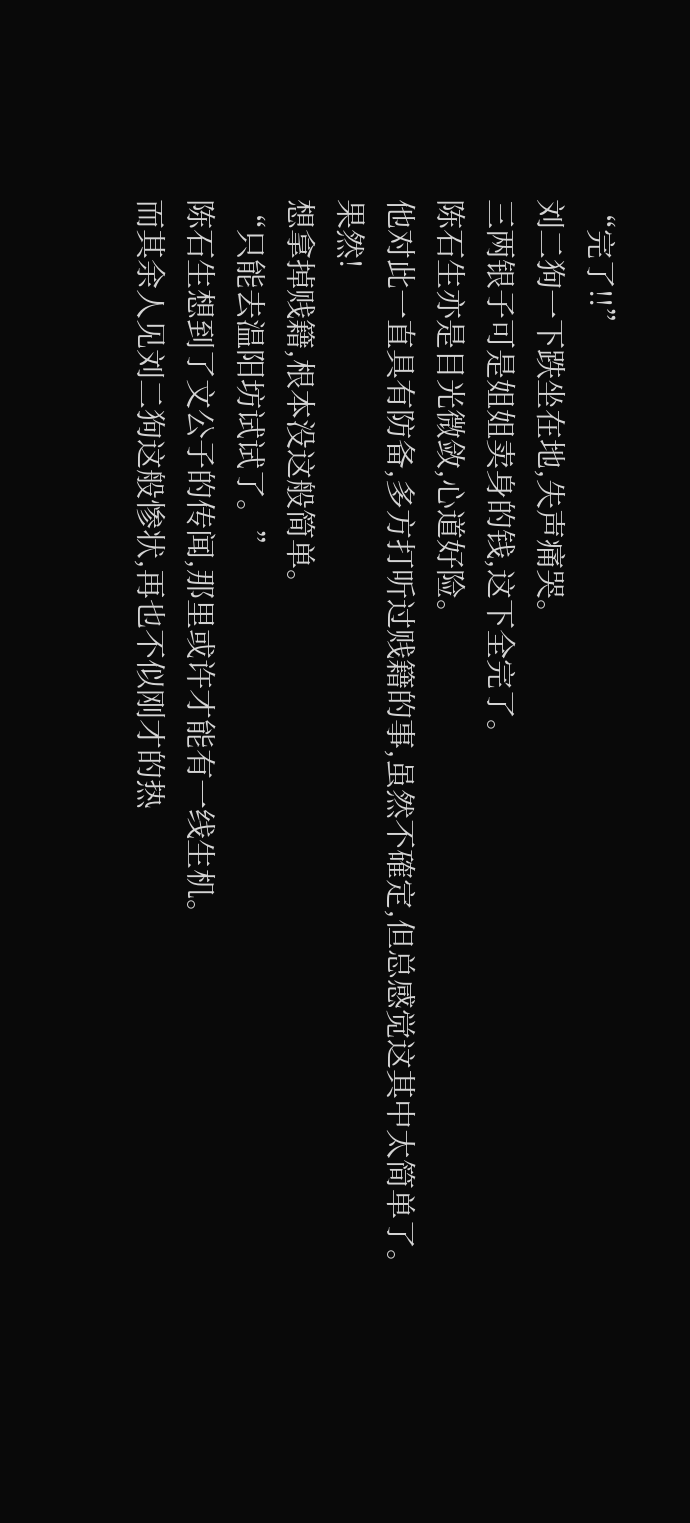“完了!!”
刘二狗一下跌坐在地,失声痛哭。
三两银子可是姐姐卖身的钱,这下全完了。
陈石生亦是目光微敛,心道好险。
他对此一直具有防备,多方打听过贱籍的事,虽然不確定,但总感觉这其中太简单了。
果然!
想拿掉贱籍,根本没这般简单。
“只能去温阳坊试试了。”
陈石生想到了文公子的传闻,那里或许才能有一线生机。
而其余人见刘二狗这般惨状,再也不似刚才的热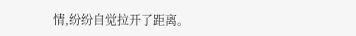情,纷纷自觉拉开了距离。